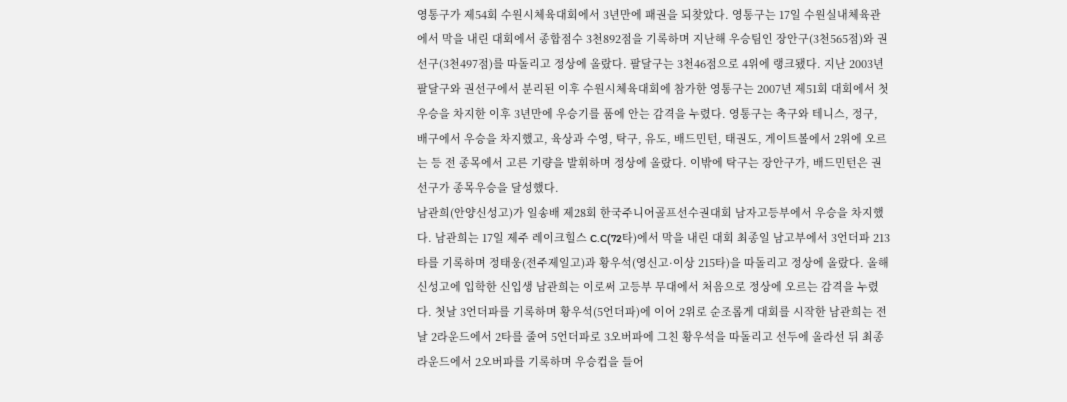영통구가 제54회 수원시체육대회에서 3년만에 패권을 되찾았다. 영통구는 17일 수원실내체육관에서 막을 내린 대회에서 종합점수 3천892점을 기록하며 지난해 우승팀인 장안구(3천565점)와 권선구(3천497점)를 따돌리고 정상에 올랐다. 팔달구는 3천46점으로 4위에 랭크됐다. 지난 2003년 팔달구와 권선구에서 분리된 이후 수원시체육대회에 참가한 영통구는 2007년 제51회 대회에서 첫 우승을 차지한 이후 3년만에 우승기를 품에 안는 감격을 누렸다. 영통구는 축구와 테니스, 정구, 배구에서 우승을 차지했고, 육상과 수영, 탁구, 유도, 배드민턴, 태권도, 게이트볼에서 2위에 오르는 등 전 종목에서 고른 기량을 발휘하며 정상에 올랐다. 이밖에 탁구는 장안구가, 배드민턴은 권선구가 종목우승을 달성했다.
남관희(안양신성고)가 일송배 제28회 한국주니어골프선수권대회 남자고등부에서 우승을 차지했다. 남관희는 17일 제주 레이크힐스 C.C(72타)에서 막을 내린 대회 최종일 남고부에서 3언더파 213타를 기록하며 정태웅(전주제일고)과 황우석(영신고·이상 215타)을 따돌리고 정상에 올랐다. 올해 신성고에 입학한 신입생 남관희는 이로써 고등부 무대에서 처음으로 정상에 오르는 감격을 누렸다. 첫날 3언더파를 기록하며 황우석(5언더파)에 이어 2위로 순조롭게 대회를 시작한 남관희는 전날 2라운드에서 2타를 줄여 5언더파로 3오버파에 그친 황우석을 따돌리고 선두에 올라선 뒤 최종 라운드에서 2오버파를 기록하며 우승컵을 들어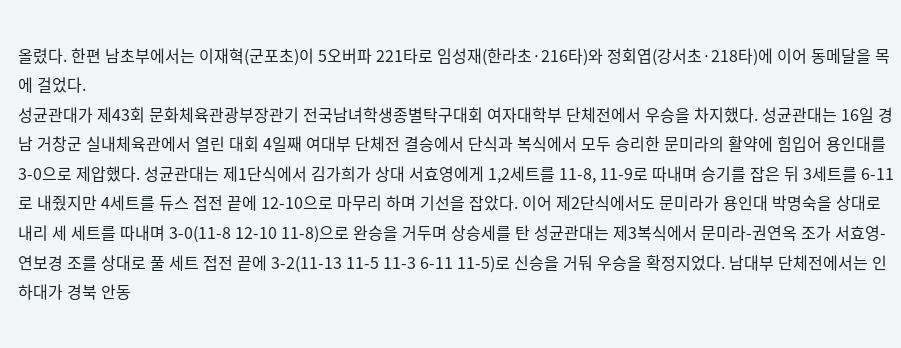올렸다. 한편 남초부에서는 이재혁(군포초)이 5오버파 221타로 임성재(한라초·216타)와 정회엽(강서초·218타)에 이어 동메달을 목에 걸었다.
성균관대가 제43회 문화체육관광부장관기 전국남녀학생종별탁구대회 여자대학부 단체전에서 우승을 차지했다. 성균관대는 16일 경남 거창군 실내체육관에서 열린 대회 4일째 여대부 단체전 결승에서 단식과 복식에서 모두 승리한 문미라의 활약에 힘입어 용인대를 3-0으로 제압했다. 성균관대는 제1단식에서 김가희가 상대 서효영에게 1,2세트를 11-8, 11-9로 따내며 승기를 잡은 뒤 3세트를 6-11로 내줬지만 4세트를 듀스 접전 끝에 12-10으로 마무리 하며 기선을 잡았다. 이어 제2단식에서도 문미라가 용인대 박명숙을 상대로 내리 세 세트를 따내며 3-0(11-8 12-10 11-8)으로 완승을 거두며 상승세를 탄 성균관대는 제3복식에서 문미라-권연옥 조가 서효영-연보경 조를 상대로 풀 세트 접전 끝에 3-2(11-13 11-5 11-3 6-11 11-5)로 신승을 거둬 우승을 확정지었다. 남대부 단체전에서는 인하대가 경북 안동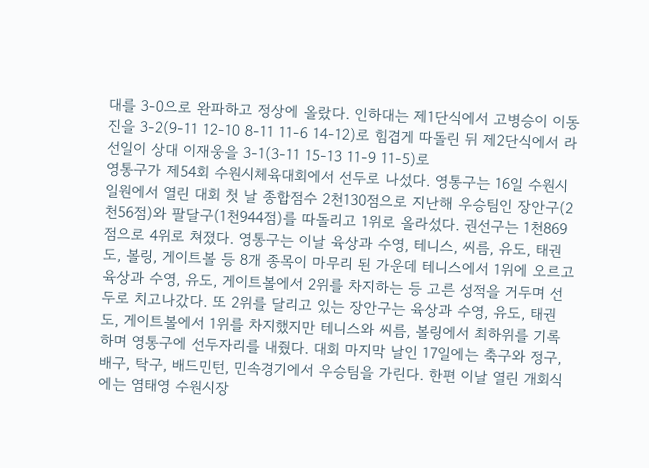대를 3-0으로 완파하고 정상에 올랐다. 인하대는 제1단식에서 고병승이 이동진을 3-2(9-11 12-10 8-11 11-6 14-12)로 힘겹게 따돌린 뒤 제2단식에서 라선일이 상대 이재웅을 3-1(3-11 15-13 11-9 11-5)로
영통구가 제54회 수원시체육대회에서 선두로 나섰다. 영통구는 16일 수원시 일원에서 열린 대회 첫 날 종합점수 2천130점으로 지난해 우승팀인 장안구(2천56점)와 팔달구(1천944점)를 따돌리고 1위로 올라섰다. 권선구는 1천869점으로 4위로 쳐졌다. 영통구는 이날 육상과 수영, 테니스, 씨름, 유도, 태권도, 볼링, 게이트볼 등 8개 종목이 마무리 된 가운데 테니스에서 1위에 오르고 육상과 수영, 유도, 게이트볼에서 2위를 차지하는 등 고른 성적을 거두며 선두로 치고나갔다. 또 2위를 달리고 있는 장안구는 육상과 수영, 유도, 태권도, 게이트볼에서 1위를 차지했지만 테니스와 씨름, 볼링에서 최하위를 기록하며 영통구에 선두자리를 내줬다. 대회 마지막 날인 17일에는 축구와 정구, 배구, 탁구, 배드민턴, 민속경기에서 우승팀을 가린다. 한편 이날 열린 개회식에는 염태영 수원시장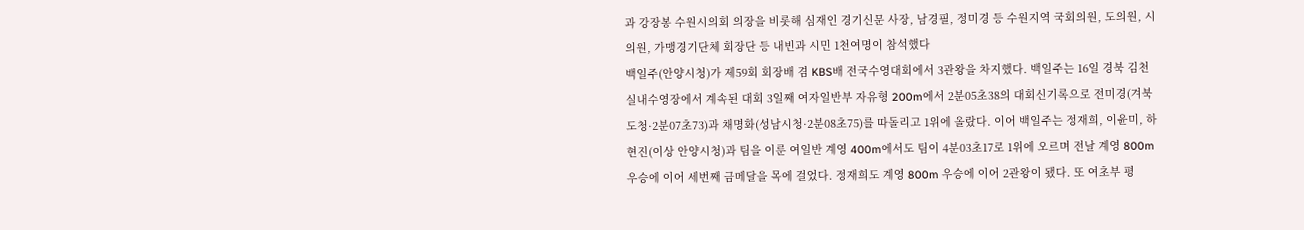과 강장봉 수원시의회 의장을 비롯해 심재인 경기신문 사장, 남경필, 정미경 등 수원지역 국회의원, 도의원, 시의원, 가맹경기단체 회장단 등 내빈과 시민 1천여명이 참석했다
백일주(안양시청)가 제59회 회장배 겸 KBS배 전국수영대회에서 3관왕을 차지했다. 백일주는 16일 경북 김천실내수영장에서 계속된 대회 3일째 여자일반부 자유형 200m에서 2분05초38의 대회신기록으로 전미경(겨북도청·2분07초73)과 채명화(성남시청·2분08초75)를 따돌리고 1위에 올랐다. 이어 백일주는 정재희, 이윤미, 하현진(이상 안양시청)과 팀을 이룬 여일반 계영 400m에서도 팀이 4분03초17로 1위에 오르며 전날 계영 800m 우승에 이어 세번째 금메달을 목에 걸었다. 정재희도 계영 800m 우승에 이어 2관왕이 됐다. 또 여초부 평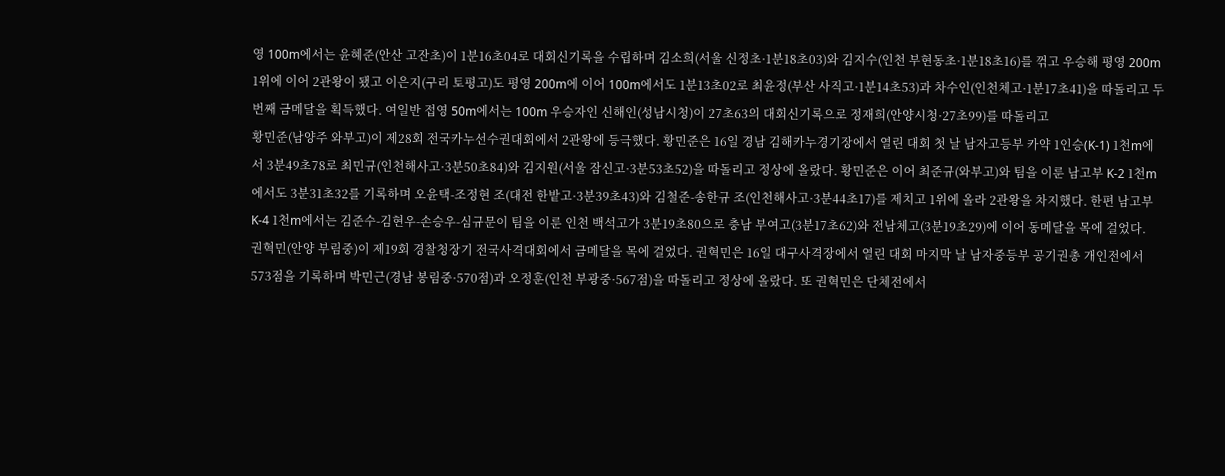영 100m에서는 윤혜준(안산 고잔초)이 1분16초04로 대회신기록을 수립하며 김소희(서울 신정초·1분18초03)와 김지수(인천 부현동초·1분18초16)를 꺾고 우승해 평영 200m 1위에 이어 2관왕이 됐고 이은지(구리 토평고)도 평영 200m에 이어 100m에서도 1분13초02로 최윤정(부산 사직고·1분14초53)과 차수인(인천체고·1분17초41)을 따돌리고 두번째 금메달을 획득했다. 여일반 접영 50m에서는 100m 우승자인 신해인(성남시청)이 27초63의 대회신기록으로 정재희(안양시청·27초99)를 따돌리고
황민준(남양주 와부고)이 제28회 전국카누선수권대회에서 2관왕에 등극했다. 황민준은 16일 경남 김해카누경기장에서 열린 대회 첫 날 남자고등부 카약 1인승(K-1) 1천m에서 3분49초78로 최민규(인천해사고·3분50초84)와 김지원(서울 잠신고·3분53초52)을 따돌리고 정상에 올랐다. 황민준은 이어 최준규(와부고)와 팀을 이룬 남고부 K-2 1천m에서도 3분31초32를 기록하며 오윤택-조정현 조(대전 한밭고·3분39초43)와 김철준-송한규 조(인천해사고·3분44초17)를 제치고 1위에 올라 2관왕을 차지했다. 한편 남고부 K-4 1천m에서는 김준수-김현우-손승우-심규문이 팀을 이룬 인천 백석고가 3분19초80으로 충남 부여고(3분17초62)와 전남체고(3분19초29)에 이어 동메달을 목에 걸었다.
권혁민(안양 부림중)이 제19회 경찰청장기 전국사격대회에서 금메달을 목에 걸었다. 권혁민은 16일 대구사격장에서 열린 대회 마지막 날 남자중등부 공기권총 개인전에서 573점을 기록하며 박민근(경남 봉림중·570점)과 오정훈(인천 부광중·567점)을 따돌리고 정상에 올랐다. 또 권혁민은 단체전에서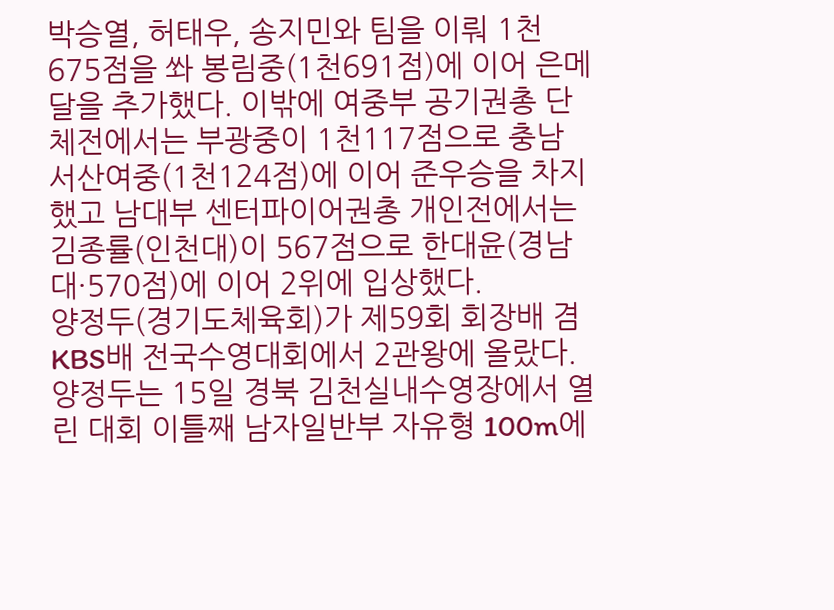박승열, 허태우, 송지민와 팀을 이뤄 1천675점을 쏴 봉림중(1천691점)에 이어 은메달을 추가했다. 이밖에 여중부 공기권총 단체전에서는 부광중이 1천117점으로 충남 서산여중(1천124점)에 이어 준우승을 차지했고 남대부 센터파이어권총 개인전에서는 김종률(인천대)이 567점으로 한대윤(경남대·570점)에 이어 2위에 입상했다.
양정두(경기도체육회)가 제59회 회장배 겸 KBS배 전국수영대회에서 2관왕에 올랐다. 양정두는 15일 경북 김천실내수영장에서 열린 대회 이틀째 남자일반부 자유형 100m에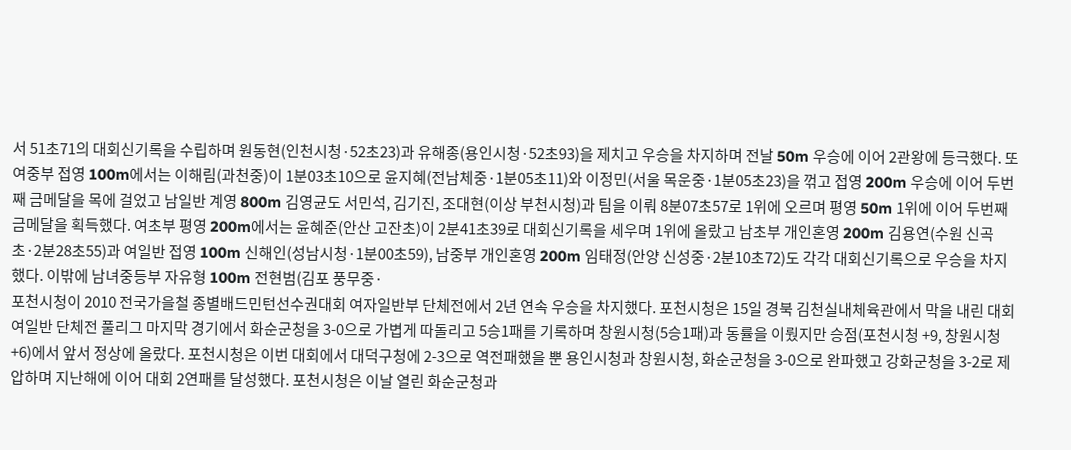서 51초71의 대회신기록을 수립하며 원동현(인천시청·52초23)과 유해종(용인시청·52초93)을 제치고 우승을 차지하며 전날 50m 우승에 이어 2관왕에 등극했다. 또 여중부 접영 100m에서는 이해림(과천중)이 1분03초10으로 윤지혜(전남체중·1분05초11)와 이정민(서울 목운중·1분05초23)을 꺾고 접영 200m 우승에 이어 두번째 금메달을 목에 걸었고 남일반 계영 800m 김영균도 서민석, 김기진, 조대현(이상 부천시청)과 팀을 이뤄 8분07초57로 1위에 오르며 평영 50m 1위에 이어 두번째 금메달을 획득했다. 여초부 평영 200m에서는 윤혜준(안산 고잔초)이 2분41초39로 대회신기록을 세우며 1위에 올랐고 남초부 개인혼영 200m 김용연(수원 신곡초·2분28초55)과 여일반 접영 100m 신해인(성남시청·1분00초59), 남중부 개인혼영 200m 임태정(안양 신성중·2분10초72)도 각각 대회신기록으로 우승을 차지했다. 이밖에 남녀중등부 자유형 100m 전현범(김포 풍무중·
포천시청이 2010 전국가을철 종별배드민턴선수권대회 여자일반부 단체전에서 2년 연속 우승을 차지했다. 포천시청은 15일 경북 김천실내체육관에서 막을 내린 대회 여일반 단체전 풀리그 마지막 경기에서 화순군청을 3-0으로 가볍게 따돌리고 5승1패를 기록하며 창원시청(5승1패)과 동률을 이뤘지만 승점(포천시청 +9, 창원시청 +6)에서 앞서 정상에 올랐다. 포천시청은 이번 대회에서 대덕구청에 2-3으로 역전패했을 뿐 용인시청과 창원시청, 화순군청을 3-0으로 완파했고 강화군청을 3-2로 제압하며 지난해에 이어 대회 2연패를 달성했다. 포천시청은 이날 열린 화순군청과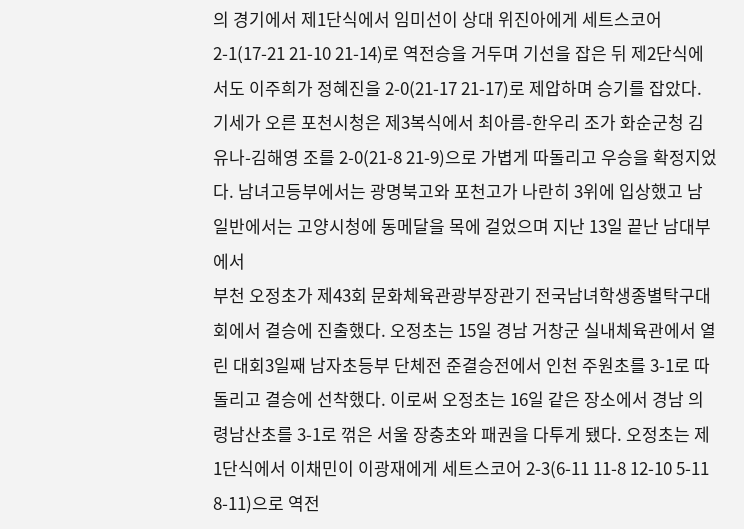의 경기에서 제1단식에서 임미선이 상대 위진아에게 세트스코어 2-1(17-21 21-10 21-14)로 역전승을 거두며 기선을 잡은 뒤 제2단식에서도 이주희가 정혜진을 2-0(21-17 21-17)로 제압하며 승기를 잡았다. 기세가 오른 포천시청은 제3복식에서 최아름-한우리 조가 화순군청 김유나-김해영 조를 2-0(21-8 21-9)으로 가볍게 따돌리고 우승을 확정지었다. 남녀고등부에서는 광명북고와 포천고가 나란히 3위에 입상했고 남일반에서는 고양시청에 동메달을 목에 걸었으며 지난 13일 끝난 남대부에서
부천 오정초가 제43회 문화체육관광부장관기 전국남녀학생종별탁구대회에서 결승에 진출했다. 오정초는 15일 경남 거창군 실내체육관에서 열린 대회3일째 남자초등부 단체전 준결승전에서 인천 주원초를 3-1로 따돌리고 결승에 선착했다. 이로써 오정초는 16일 같은 장소에서 경남 의령남산초를 3-1로 꺾은 서울 장충초와 패권을 다투게 됐다. 오정초는 제1단식에서 이채민이 이광재에게 세트스코어 2-3(6-11 11-8 12-10 5-11 8-11)으로 역전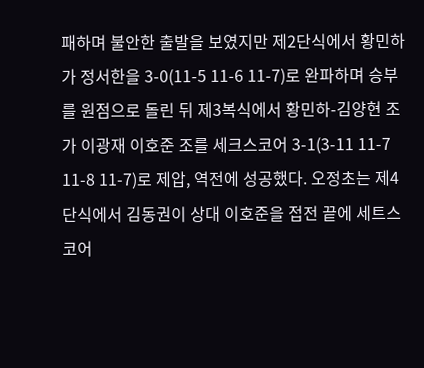패하며 불안한 출발을 보였지만 제2단식에서 황민하가 정서한을 3-0(11-5 11-6 11-7)로 완파하며 승부를 원점으로 돌린 뒤 제3복식에서 황민하-김양현 조가 이광재 이호준 조를 세크스코어 3-1(3-11 11-7 11-8 11-7)로 제압, 역전에 성공했다. 오정초는 제4단식에서 김동권이 상대 이호준을 접전 끝에 세트스코어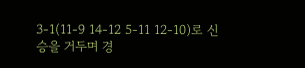3-1(11-9 14-12 5-11 12-10)로 신승을 거두며 경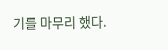기를 마무리 했다.